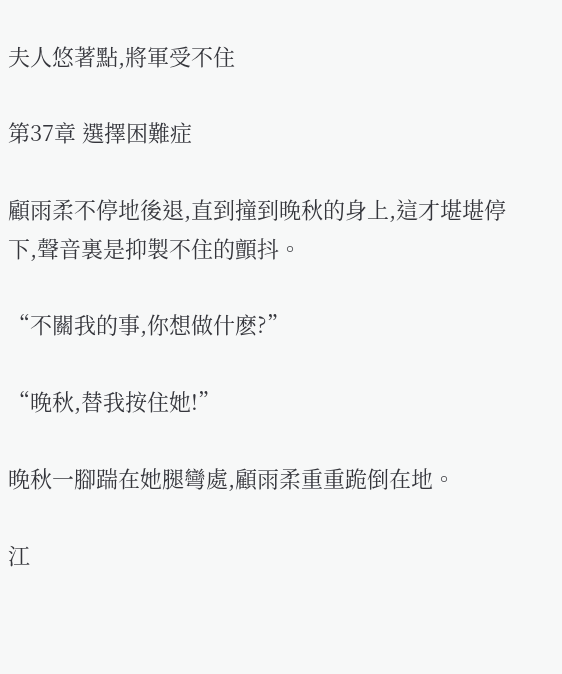夫人悠著點,將軍受不住

第37章 選擇困難症

顧雨柔不停地後退,直到撞到晚秋的身上,這才堪堪停下,聲音裏是抑製不住的顫抖。

“不關我的事,你想做什麽?”

“晚秋,替我按住她!”

晚秋一腳踹在她腿彎處,顧雨柔重重跪倒在地。

江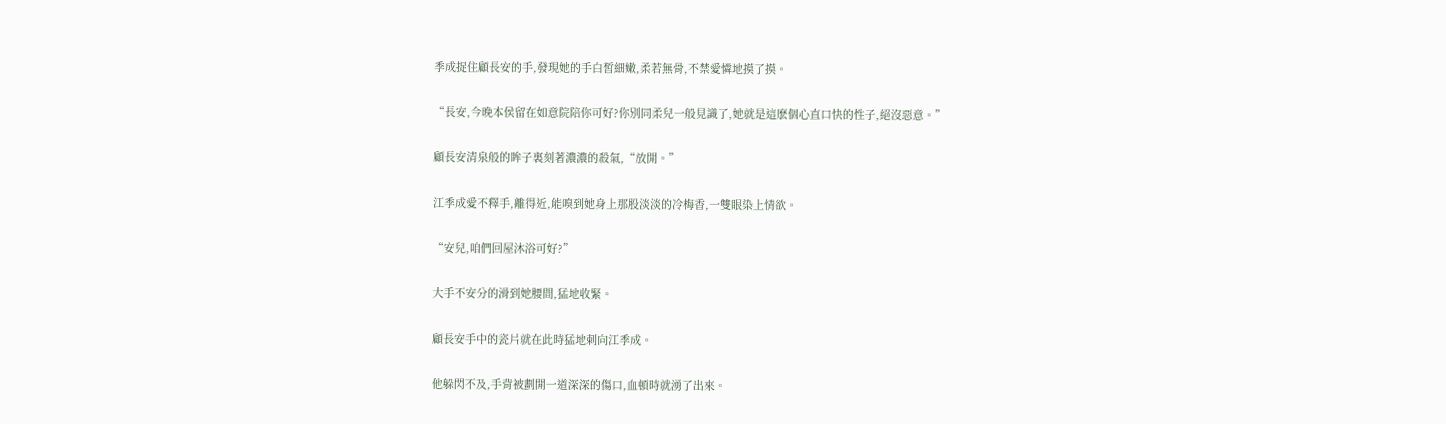季成捉住顧長安的手,發現她的手白皙細嫩,柔若無骨,不禁愛憐地摸了摸。

“長安,今晚本侯留在如意院陪你可好?你別同柔兒一般見識了,她就是這麽個心直口快的性子,絕沒惡意。”

顧長安清泉般的眸子裏刻著濃濃的殺氣,“放開。”

江季成愛不釋手,離得近,能嗅到她身上那股淡淡的冷梅香,一雙眼染上情欲。

“安兒,咱們回屋沐浴可好?”

大手不安分的滑到她腰間,猛地收緊。

顧長安手中的瓷片就在此時猛地刺向江季成。

他躲閃不及,手背被劃開一道深深的傷口,血頓時就湧了出來。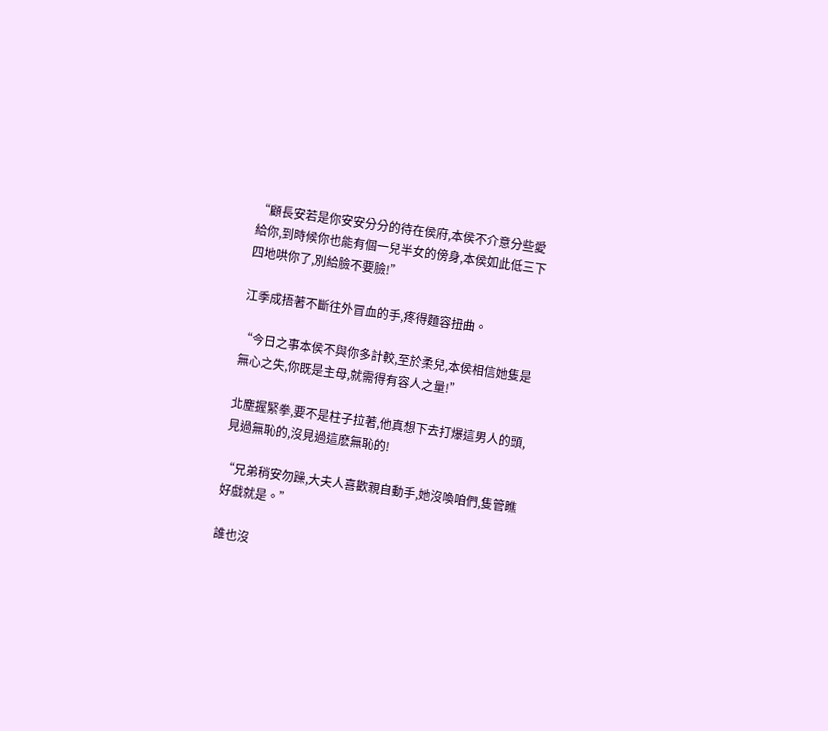“顧長安若是你安安分分的待在侯府,本侯不介意分些愛給你,到時候你也能有個一兒半女的傍身,本侯如此低三下四地哄你了,別給臉不要臉!”

江季成捂著不斷往外冒血的手,疼得麵容扭曲。

“今日之事本侯不與你多計較,至於柔兒,本侯相信她隻是無心之失,你既是主母,就需得有容人之量!”

北塵握緊拳,要不是柱子拉著,他真想下去打爆這男人的頭,見過無恥的,沒見過這麽無恥的!

“兄弟稍安勿躁,大夫人喜歡親自動手,她沒喚咱們,隻管瞧好戲就是。”

誰也沒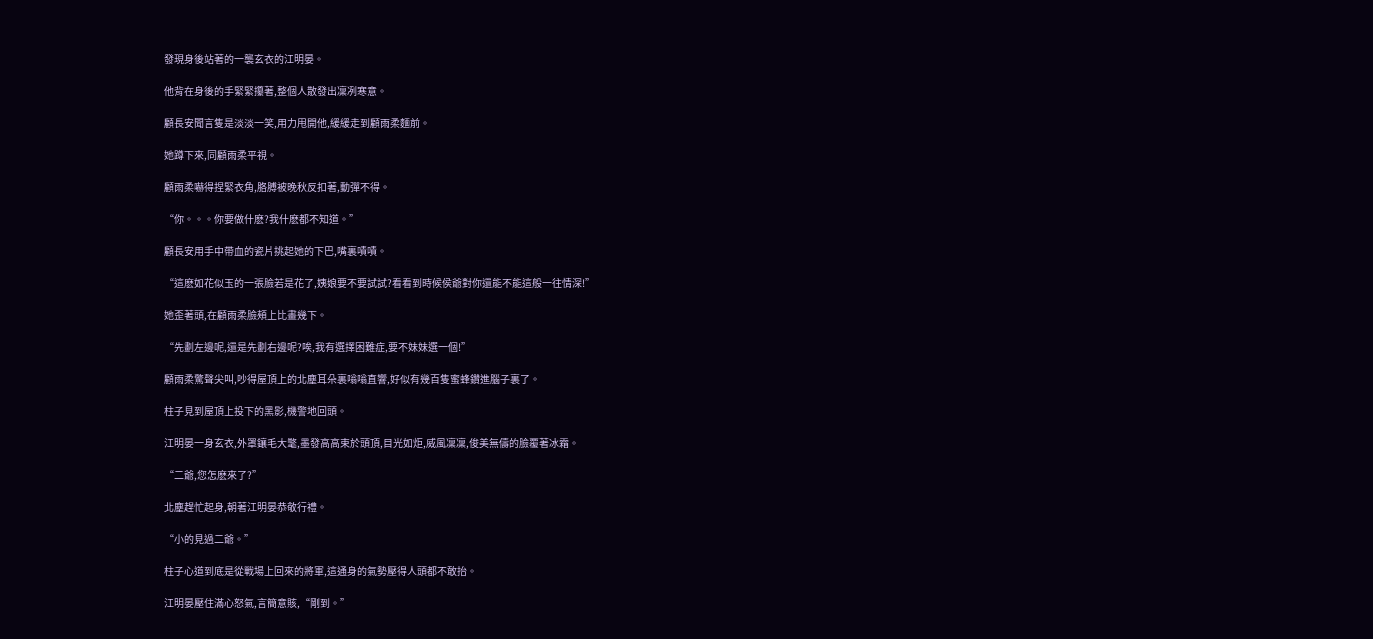發現身後站著的一襲玄衣的江明晏。

他背在身後的手緊緊攥著,整個人散發出凜冽寒意。

顧長安聞言隻是淡淡一笑,用力甩開他,緩緩走到顧雨柔麵前。

她蹲下來,同顧雨柔平視。

顧雨柔嚇得捏緊衣角,胳膊被晚秋反扣著,動彈不得。

“你。。。你要做什麽?我什麽都不知道。”

顧長安用手中帶血的瓷片挑起她的下巴,嘴裏嘖嘖。

“這麽如花似玉的一張臉若是花了,姨娘要不要試試?看看到時候侯爺對你還能不能這般一往情深!”

她歪著頭,在顧雨柔臉頰上比畫幾下。

“先劃左邊呢,還是先劃右邊呢?唉,我有選擇困難症,要不妹妹選一個!”

顧雨柔驚聲尖叫,吵得屋頂上的北塵耳朵裏嗡嗡直響,好似有幾百隻蜜蜂鑽進腦子裏了。

柱子見到屋頂上投下的黑影,機警地回頭。

江明晏一身玄衣,外罩鑲毛大氅,墨發高高束於頭頂,目光如炬,威風凜凜,俊美無儔的臉覆著冰霜。

“二爺,您怎麽來了?”

北塵趕忙起身,朝著江明晏恭敬行禮。

“小的見過二爺。”

柱子心道到底是從戰場上回來的將軍,這通身的氣勢壓得人頭都不敢抬。

江明晏壓住滿心怒氣,言簡意賅,“剛到。”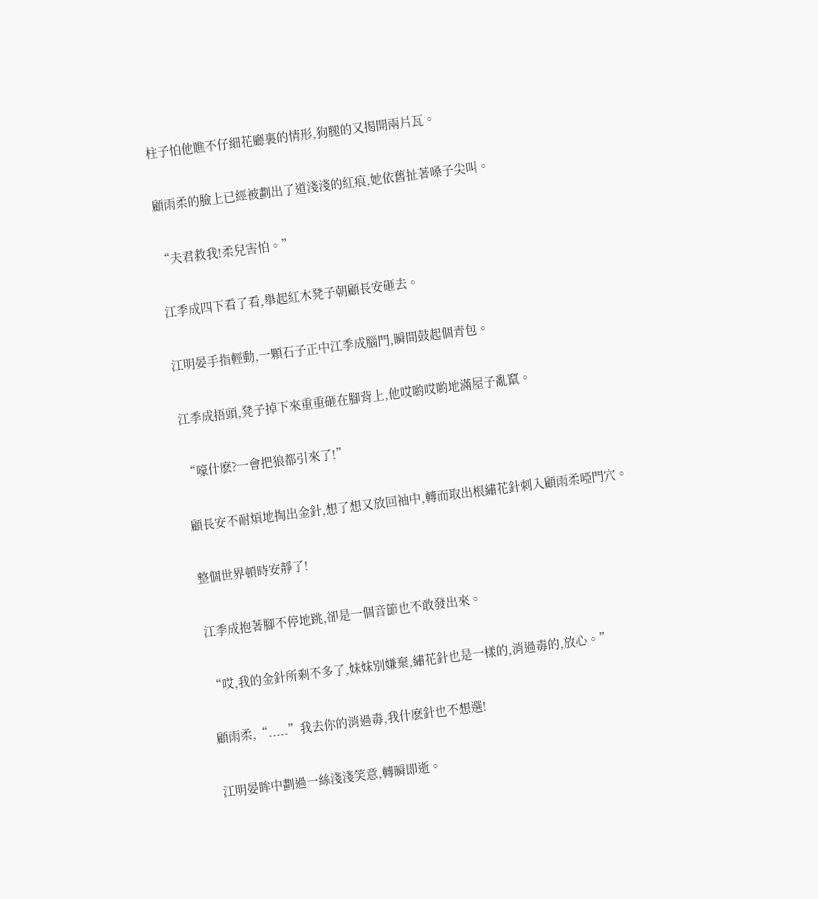柱子怕他瞧不仔細花廳裏的情形,狗腿的又揭開兩片瓦。

顧雨柔的臉上已經被劃出了道淺淺的紅痕,她依舊扯著嗓子尖叫。

“夫君救我!柔兒害怕。”

江季成四下看了看,舉起紅木凳子朝顧長安砸去。

江明晏手指輕動,一顆石子正中江季成腦門,瞬間鼓起個青包。

江季成捂頭,凳子掉下來重重砸在腳背上,他哎喲哎喲地滿屋子亂竄。

“嚎什麽?一會把狼都引來了!”

顧長安不耐煩地掏出金針,想了想又放回袖中,轉而取出根繡花針刺入顧雨柔啞門穴。

整個世界頓時安靜了!

江季成抱著腳不停地跳,卻是一個音節也不敢發出來。

“哎,我的金針所剩不多了,妹妹別嫌棄,繡花針也是一樣的,消過毒的,放心。”

顧雨柔,“.....”我去你的消過毒,我什麽針也不想選!

江明晏眸中劃過一絲淺淺笑意,轉瞬即逝。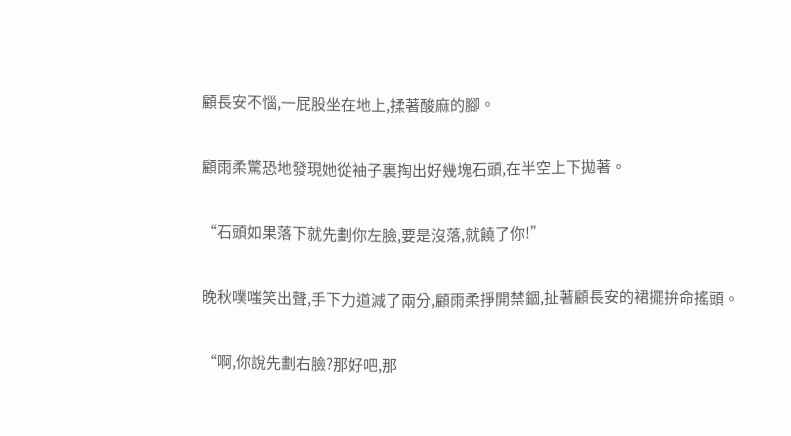顧長安不惱,一屁股坐在地上,揉著酸麻的腳。

顧雨柔驚恐地發現她從袖子裏掏出好幾塊石頭,在半空上下拋著。

“石頭如果落下就先劃你左臉,要是沒落,就饒了你!”

晚秋噗嗤笑出聲,手下力道減了兩分,顧雨柔掙開禁錮,扯著顧長安的裙擺拚命搖頭。

“啊,你說先劃右臉?那好吧,那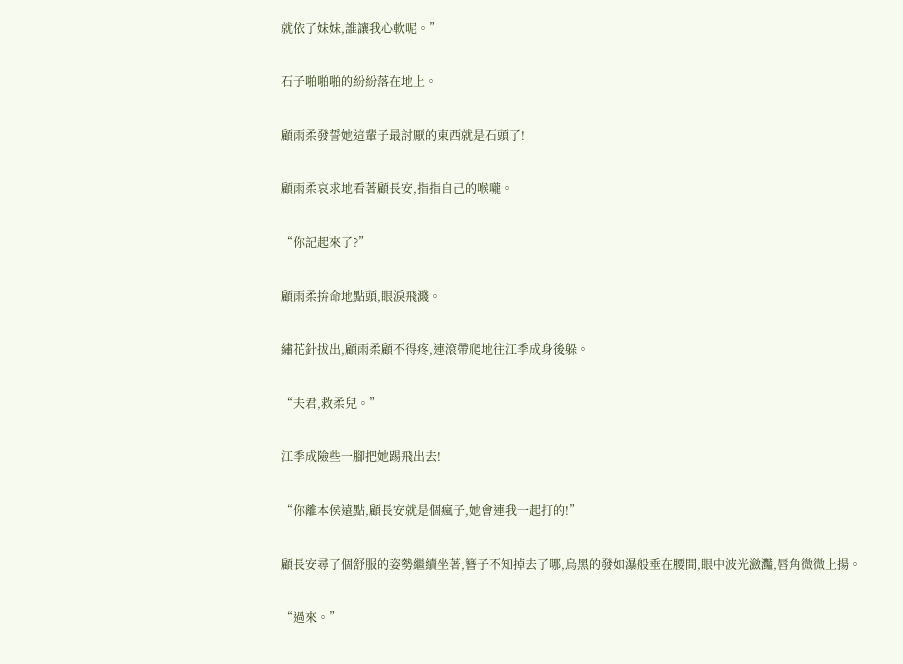就依了妹妹,誰讓我心軟呢。”

石子啪啪啪的紛紛落在地上。

顧雨柔發誓她這輩子最討厭的東西就是石頭了!

顧雨柔哀求地看著顧長安,指指自己的喉嚨。

“你記起來了?”

顧雨柔拚命地點頭,眼淚飛濺。

繡花針拔出,顧雨柔顧不得疼,連滾帶爬地往江季成身後躲。

“夫君,救柔兒。”

江季成險些一腳把她踢飛出去!

“你離本侯遠點,顧長安就是個瘋子,她會連我一起打的!”

顧長安尋了個舒服的姿勢繼續坐著,簪子不知掉去了哪,烏黑的發如瀑般垂在腰間,眼中波光瀲灩,唇角微微上揚。

“過來。”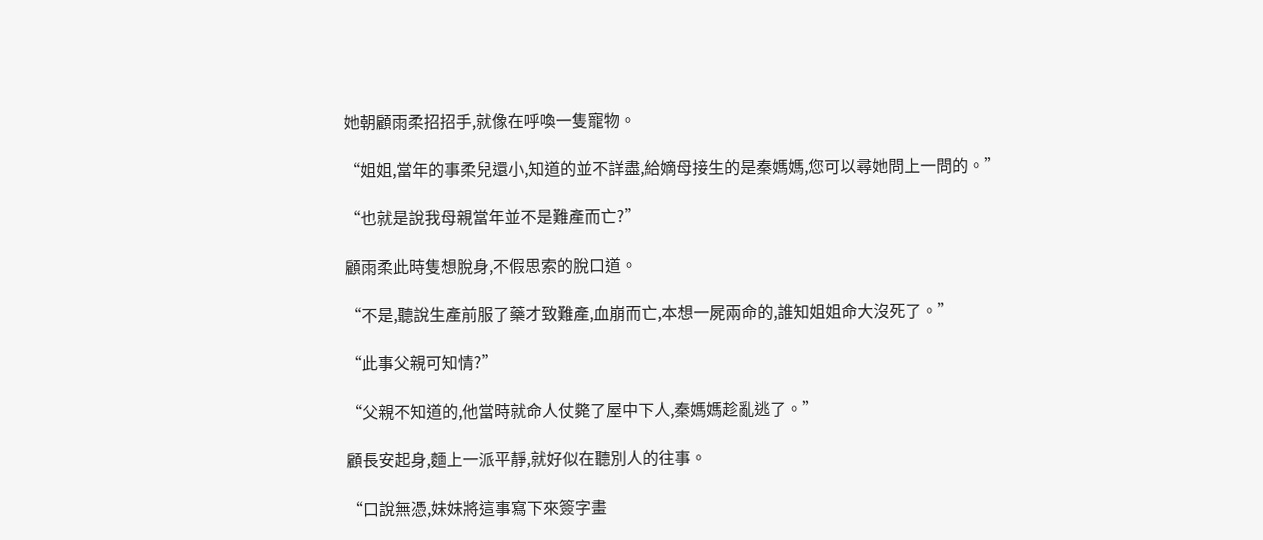她朝顧雨柔招招手,就像在呼喚一隻寵物。

“姐姐,當年的事柔兒還小,知道的並不詳盡,給嫡母接生的是秦媽媽,您可以尋她問上一問的。”

“也就是說我母親當年並不是難產而亡?”

顧雨柔此時隻想脫身,不假思索的脫口道。

“不是,聽說生產前服了藥才致難產,血崩而亡,本想一屍兩命的,誰知姐姐命大沒死了。”

“此事父親可知情?”

“父親不知道的,他當時就命人仗斃了屋中下人,秦媽媽趁亂逃了。”

顧長安起身,麵上一派平靜,就好似在聽別人的往事。

“口說無憑,妹妹將這事寫下來簽字畫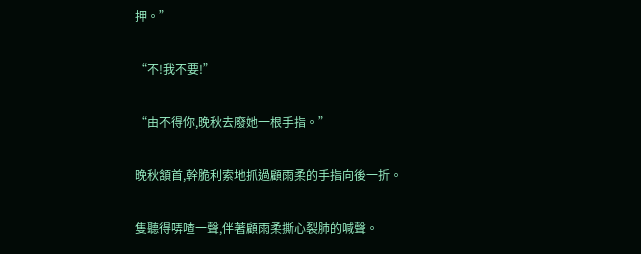押。”

“不!我不要!”

“由不得你,晚秋去廢她一根手指。”

晚秋頷首,幹脆利索地抓過顧雨柔的手指向後一折。

隻聽得哢喳一聲,伴著顧雨柔撕心裂肺的喊聲。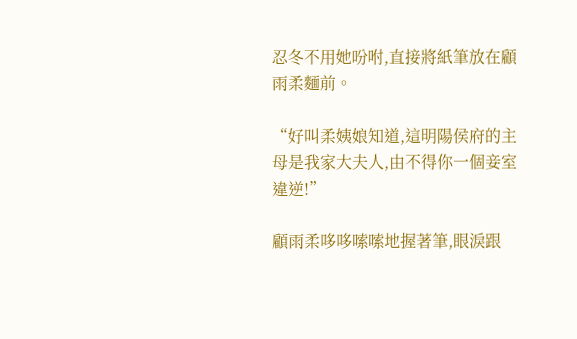忍冬不用她吩咐,直接將紙筆放在顧雨柔麵前。

“好叫柔姨娘知道,這明陽侯府的主母是我家大夫人,由不得你一個妾室違逆!”

顧雨柔哆哆嗦嗦地握著筆,眼淚跟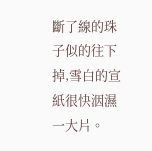斷了線的珠子似的往下掉,雪白的宣紙很快洇濕一大片。